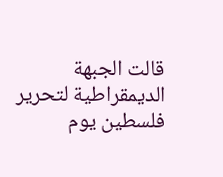قالت الجبهة الديمقراطية لتحرير فلسطين يوم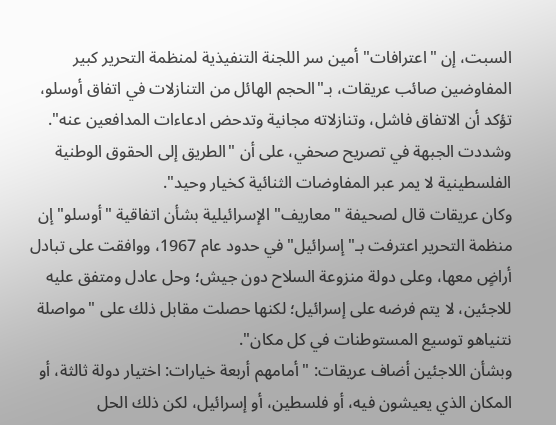السبت، إن "اعترافات" أمين سر اللجنة التنفيذية لمنظمة التحرير كبير المفاوضين صائب عريقات، بـ"الحجم الهائل من التنازلات في اتفاق أوسلو، تؤكد أن الاتفاق فاشل، وتنازلاته مجانية وتدحض ادعاءات المدافعين عنه".
وشددت الجبهة في تصريح صحفي، على أن "الطريق إلى الحقوق الوطنية الفلسطينية لا يمر عبر المفاوضات الثنائية كخيار وحيد".
وكان عريقات قال لصحيفة "معاريف" الإسرائيلية بشأن اتفاقية "أوسلو" إن منظمة التحرير اعترفت بـ"إسرائيل" في حدود عام 1967، ووافقت على تبادل أراضٍ معها، وعلى دولة منزوعة السلاح دون جيش؛ وحل عادل ومتفق عليه للاجئين، لا يتم فرضه على إسرائيل؛ لكنها حصلت مقابل ذلك على "مواصلة نتنياهو توسيع المستوطنات في كل مكان".
وبشأن اللاجئين أضاف عريقات: "أمامهم أربعة خيارات: اختيار دولة ثالثة، أو المكان الذي يعيشون فيه، أو فلسطين، أو إسرائيل، لكن ذلك الحل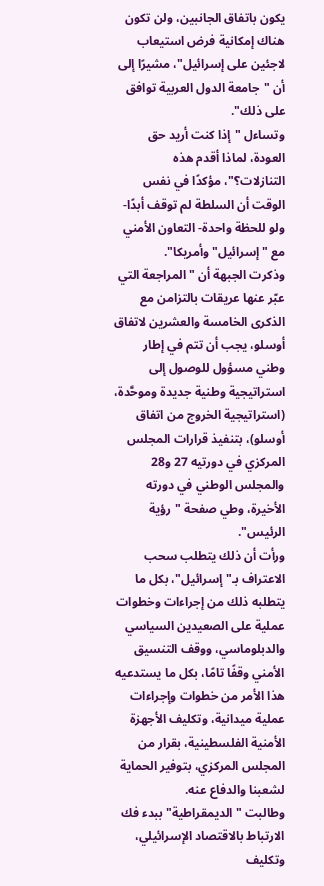يكون باتفاق الجانبين، ولن تكون هناك إمكانية فرض استيعاب لاجئين على إسرائيل"، مشيرًا إلى أن "جامعة الدول العربية توافق على ذلك".
وتساءل "إذا كنت أريد حق العودة، لماذا أقدم هذه التنازلات؟"، مؤكدًا في نفس الوقت أن السلطة لم توقف أبدًا- ولو للحظة واحدة- التعاون الأمني مع "إسرائيل" وأمريكا".
وذكرت الجبهة أن "المراجعة التي عبّر عنها عريقات بالتزامن مع الذكرى الخامسة والعشرين لاتفاق أوسلو، يجب أن تتم في إطار وطني مسؤول للوصول إلى استراتيجية وطنية جديدة وموحَّدة، (استراتيجية الخروج من اتفاق أوسلو)، بتنفيذ قرارات المجلس المركزي في دورتيه 27 و28 والمجلس الوطني في دورته الأخيرة، وطي صفحة "رؤية الرئيس".
ورأت أن ذلك يتطلب سحب الاعتراف بـ"إسرائيل"، بكل ما يتطلبه ذلك من إجراءات وخطوات عملية على الصعيدين السياسي والدبلوماسي، ووقف التنسيق الأمني وقفًا تامًا، بكل ما يستدعيه هذا الأمر من خطوات وإجراءات عملية ميدانية، وتكليف الأجهزة الأمنية الفلسطينية، بقرار من المجلس المركزي، بتوفير الحماية لشعبنا والدفاع عنه.
وطالبت "الديمقراطية" ببدء فك الارتباط بالاقتصاد الإسرائيلي، وتكليف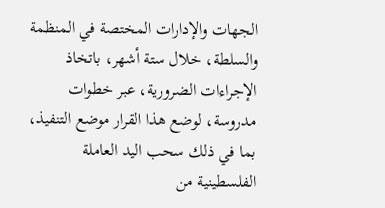الجهات والإدارات المختصة في المنظمة والسلطة، خلال ستة أشهر، باتخاذ الإجراءات الضرورية، عبر خطوات مدروسة، لوضع هذا القرار موضع التنفيذ، بما في ذلك سحب اليد العاملة الفلسطينية من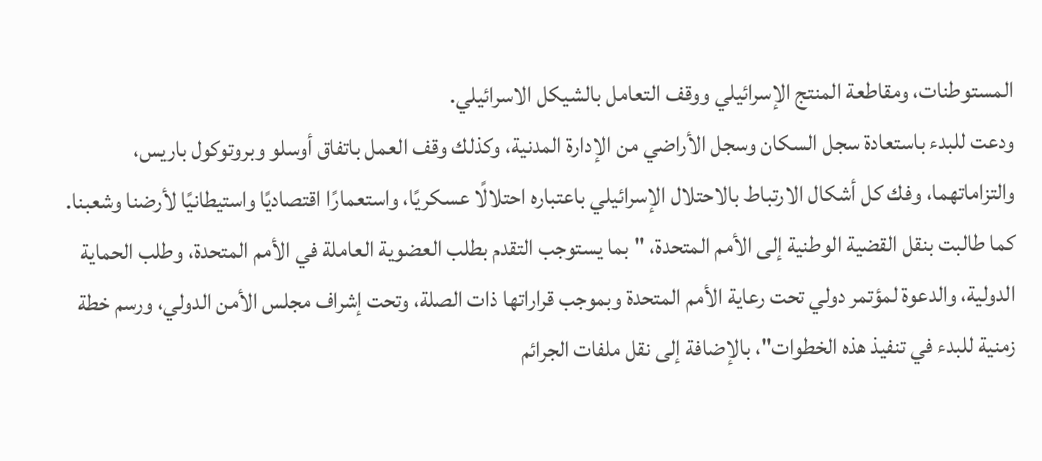المستوطنات، ومقاطعة المنتج الإسرائيلي ووقف التعامل بالشيكل الاسرائيلي.
ودعت للبدء باستعادة سجل السكان وسجل الأراضي من الإدارة المدنية، وكذلك وقف العمل باتفاق أوسلو وبروتوكول باريس، والتزاماتهما، وفك كل أشكال الارتباط بالاحتلال الإسرائيلي باعتباره احتلالًا عسكريًا، واستعمارًا اقتصاديًا واستيطانيًا لأرضنا وشعبنا.
كما طالبت بنقل القضية الوطنية إلى الأمم المتحدة، "بما يستوجب التقدم بطلب العضوية العاملة في الأمم المتحدة، وطلب الحماية الدولية، والدعوة لمؤتمر دولي تحت رعاية الأمم المتحدة وبموجب قراراتها ذات الصلة، وتحت إشراف مجلس الأمن الدولي، ورسم خطة زمنية للبدء في تنفيذ هذه الخطوات"، بالإضافة إلى نقل ملفات الجرائم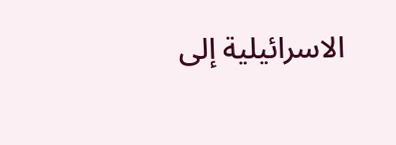الاسرائيلية إلى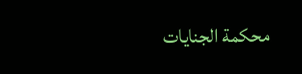محكمة الجنايات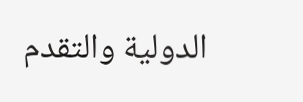الدولية والتقدم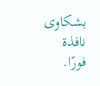بشكاوى نافذة فورًا.